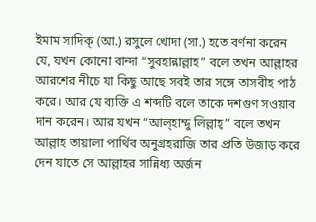ইমাম সাদিক্ (আ.) রসুলে খোদা (সা.) হতে বর্ণনা করেন যে, যখন কোনো বান্দা “সুবহান্নাল্লাহ” বলে তখন আল্লাহর আরশের নীচে যা কিছু আছে সবই তার সঙ্গে তাসবীহ পাঠ করে। আর যে ব্যক্তি এ শব্দটি বলে তাকে দশগুণ সওয়াব দান করেন। আর যখন “আল্হাম্দু লিল্লাহ্” বলে তখন আল্লাহ তায়ালা পার্থিব অনুগ্রহরাজি তার প্রতি উজাড় করে দেন যাতে সে আল্লাহর সান্নিধ্য অর্জন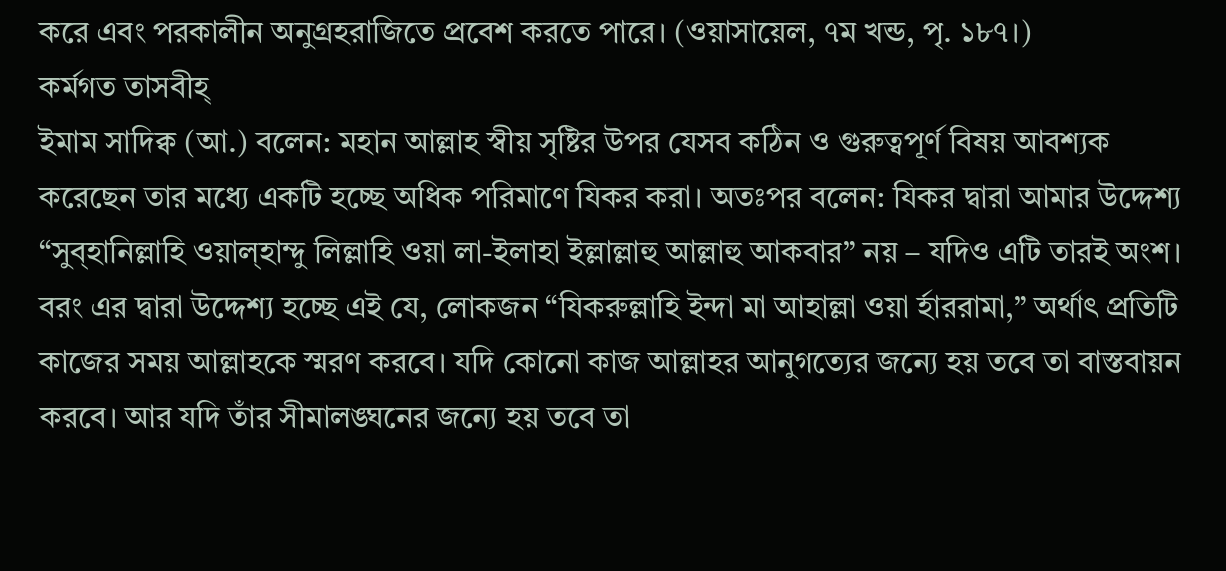করে এবং পরকালীন অনুগ্রহরাজিতে প্রবেশ করতে পারে। (ওয়াসায়েল, ৭ম খন্ড, পৃ. ১৮৭।)
কর্মগত তাসবীহ্
ইমাম সাদিক্ব (আ.) বলেন: মহান আল্লাহ স্বীয় সৃষ্টির উপর যেসব কঠিন ও গুরুত্বপূর্ণ বিষয় আবশ্যক করেছেন তার মধ্যে একটি হচ্ছে অধিক পরিমাণে যিকর করা। অতঃপর বলেন: যিকর দ্বারা আমার উদ্দেশ্য “সুব্হানিল্লাহি ওয়াল্হাম্দু লিল্লাহি ওয়া লা-ইলাহা ইল্লাল্লাহু আল্লাহু আকবার” নয় – যদিও এটি তারই অংশ। বরং এর দ্বারা উদ্দেশ্য হচ্ছে এই যে, লোকজন “যিকরুল্লাহি ইন্দা মা আহাল্লা ওয়া র্হাররামা,” অর্থাৎ প্রতিটি কাজের সময় আল্লাহকে স্মরণ করবে। যদি কোনো কাজ আল্লাহর আনুগত্যের জন্যে হয় তবে তা বাস্তবায়ন করবে। আর যদি তাঁর সীমালঙ্ঘনের জন্যে হয় তবে তা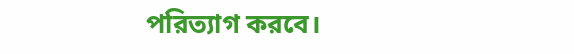পরিত্যাগ করবে।